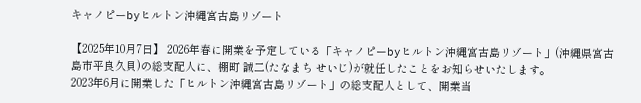キャノピーbyヒルトン沖縄宮古島リゾート

【2025年10月7日】 2026年春に開業を予定している「キャノピーbyヒルトン沖縄宮古島リゾート」(沖縄県宮古島市平良久貝)の総支配人に、棚町 誠二(たなまち せいじ)が就任したことをお知らせいたします。
2023年6月に開業した「ヒルトン沖縄宮古島リゾート」の総支配人として、開業当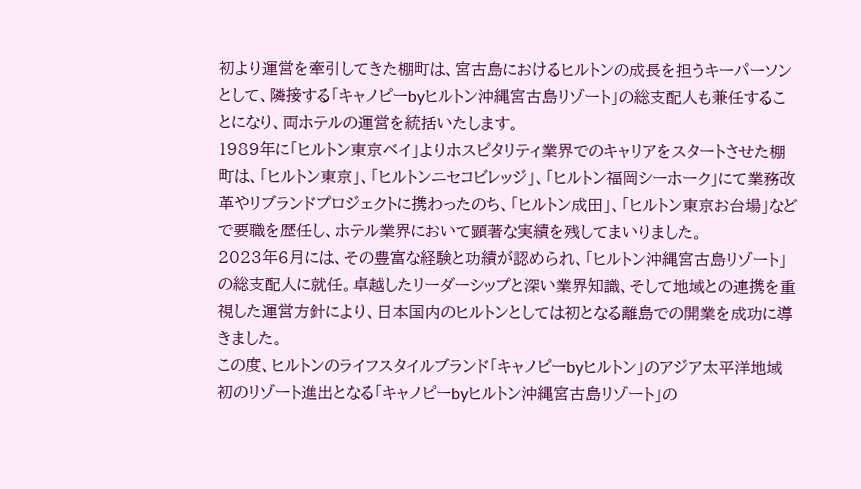初より運営を牽引してきた棚町は、宮古島におけるヒルトンの成長を担うキーパーソンとして、隣接する「キャノピーbyヒルトン沖縄宮古島リゾート」の総支配人も兼任することになり、両ホテルの運営を統括いたします。
1989年に「ヒルトン東京ベイ」よりホスピタリティ業界でのキャリアをスタートさせた棚町は、「ヒルトン東京」、「ヒルトンニセコビレッジ」、「ヒルトン福岡シーホーク」にて業務改革やリブランドプロジェクトに携わったのち、「ヒルトン成田」、「ヒルトン東京お台場」などで要職を歴任し、ホテル業界において顕著な実績を残してまいりました。
2023年6月には、その豊富な経験と功績が認められ、「ヒルトン沖縄宮古島リゾート」の総支配人に就任。卓越したリーダーシップと深い業界知識、そして地域との連携を重視した運営方針により、日本国内のヒルトンとしては初となる離島での開業を成功に導きました。
この度、ヒルトンのライフスタイルブランド「キャノピーbyヒルトン」のアジア太平洋地域初のリゾート進出となる「キャノピーbyヒルトン沖縄宮古島リゾート」の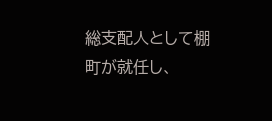総支配人として棚町が就任し、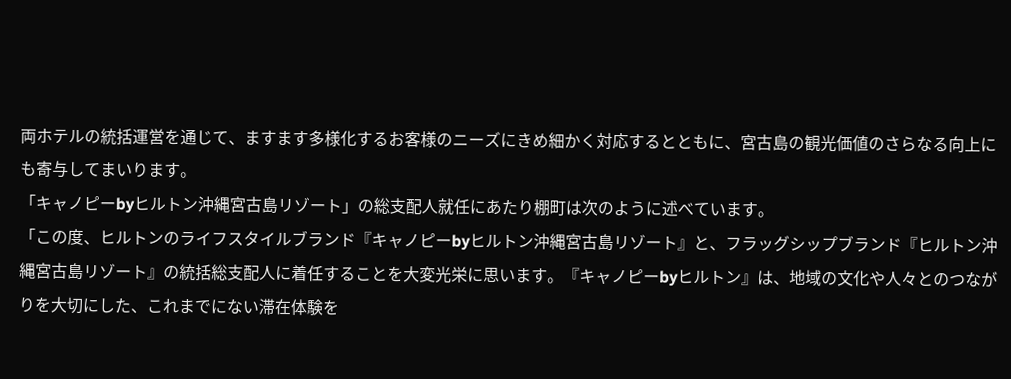両ホテルの統括運営を通じて、ますます多様化するお客様のニーズにきめ細かく対応するとともに、宮古島の観光価値のさらなる向上にも寄与してまいります。
「キャノピーbyヒルトン沖縄宮古島リゾート」の総支配人就任にあたり棚町は次のように述べています。
「この度、ヒルトンのライフスタイルブランド『キャノピーbyヒルトン沖縄宮古島リゾート』と、フラッグシップブランド『ヒルトン沖縄宮古島リゾート』の統括総支配人に着任することを大変光栄に思います。『キャノピーbyヒルトン』は、地域の文化や人々とのつながりを大切にした、これまでにない滞在体験を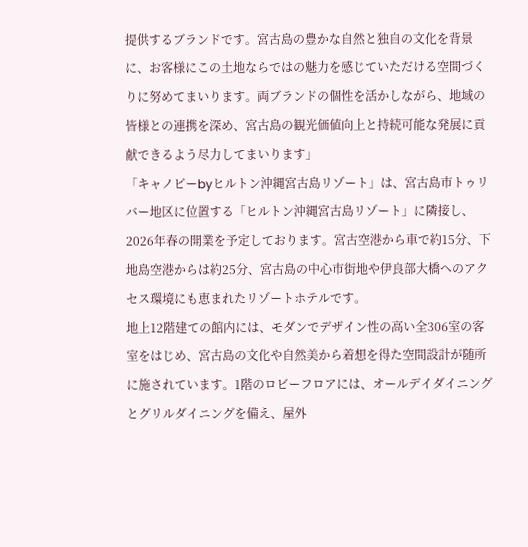提供するブランドです。宮古島の豊かな自然と独自の文化を背景に、お客様にこの土地ならではの魅力を感じていただける空間づくりに努めてまいります。両ブランドの個性を活かしながら、地域の皆様との連携を深め、宮古島の観光価値向上と持続可能な発展に貢献できるよう尽力してまいります」
「キャノピーbyヒルトン沖縄宮古島リゾート」は、宮古島市トゥリバー地区に位置する「ヒルトン沖縄宮古島リゾート」に隣接し、2026年春の開業を予定しております。宮古空港から車で約15分、下地島空港からは約25分、宮古島の中心市街地や伊良部大橋へのアクセス環境にも恵まれたリゾートホテルです。
地上12階建ての館内には、モダンでデザイン性の高い全306室の客室をはじめ、宮古島の文化や自然美から着想を得た空間設計が随所に施されています。1階のロビーフロアには、オールデイダイニングとグリルダイニングを備え、屋外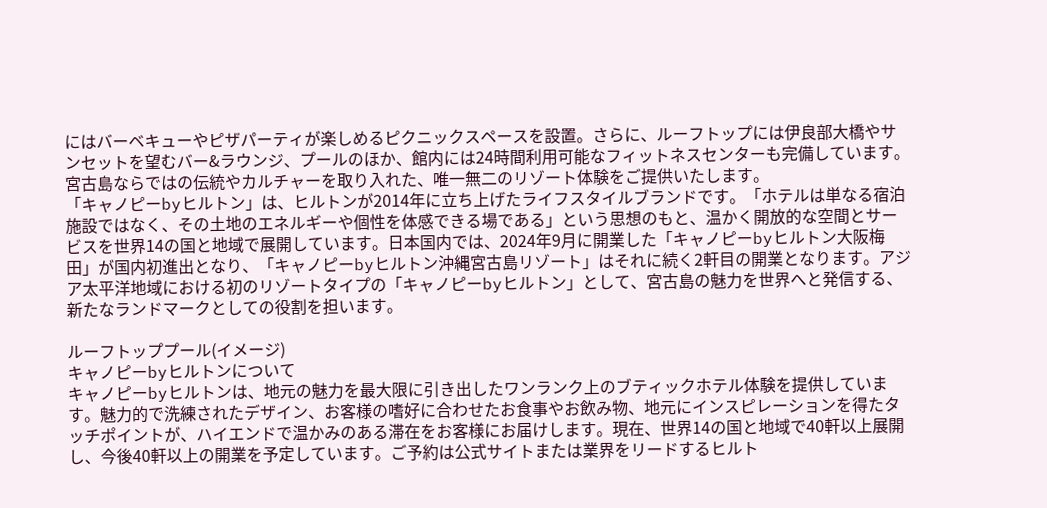にはバーベキューやピザパーティが楽しめるピクニックスペースを設置。さらに、ルーフトップには伊良部大橋やサンセットを望むバー&ラウンジ、プールのほか、館内には24時間利用可能なフィットネスセンターも完備しています。宮古島ならではの伝統やカルチャーを取り入れた、唯一無二のリゾート体験をご提供いたします。
「キャノピーbyヒルトン」は、ヒルトンが2014年に立ち上げたライフスタイルブランドです。「ホテルは単なる宿泊施設ではなく、その土地のエネルギーや個性を体感できる場である」という思想のもと、温かく開放的な空間とサービスを世界14の国と地域で展開しています。日本国内では、2024年9月に開業した「キャノピーbyヒルトン大阪梅田」が国内初進出となり、「キャノピーbyヒルトン沖縄宮古島リゾート」はそれに続く2軒目の開業となります。アジア太平洋地域における初のリゾートタイプの「キャノピーbyヒルトン」として、宮古島の魅力を世界へと発信する、新たなランドマークとしての役割を担います。

ルーフトッププール(イメージ)
キャノピーbyヒルトンについて
キャノピーbyヒルトンは、地元の魅力を最大限に引き出したワンランク上のブティックホテル体験を提供しています。魅力的で洗練されたデザイン、お客様の嗜好に合わせたお食事やお飲み物、地元にインスピレーションを得たタッチポイントが、ハイエンドで温かみのある滞在をお客様にお届けします。現在、世界14の国と地域で40軒以上展開し、今後40軒以上の開業を予定しています。ご予約は公式サイトまたは業界をリードするヒルト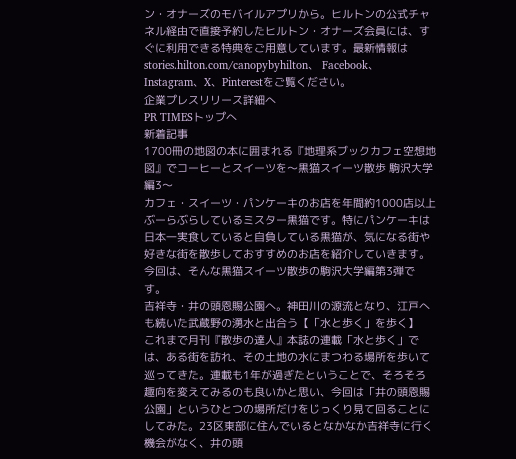ン・オナーズのモバイルアプリから。ヒルトンの公式チャネル経由で直接予約したヒルトン・オナーズ会員には、すぐに利用できる特典をご用意しています。最新情報はstories.hilton.com/canopybyhilton、 Facebook、Instagram、X、Pinterestをご覧ください。
企業プレスリリース詳細へ
PR TIMESトップへ
新着記事
1700冊の地図の本に囲まれる『地理系ブックカフェ空想地図』でコーヒーとスイーツを〜黒猫スイーツ散歩 駒沢大学編3〜
カフェ・スイーツ・パンケーキのお店を年間約1000店以上ぶーらぶらしているミスター黒猫です。特にパンケーキは日本一実食していると自負している黒猫が、気になる街や好きな街を散歩しておすすめのお店を紹介していきます。今回は、そんな黒猫スイーツ散歩の駒沢大学編第3弾です。
吉祥寺・井の頭恩賜公園へ。神田川の源流となり、江戸へも続いた武蔵野の湧水と出合う【「水と歩く」を歩く】
これまで月刊『散歩の達人』本誌の連載「水と歩く」では、ある街を訪れ、その土地の水にまつわる場所を歩いて巡ってきた。連載も1年が過ぎたということで、そろそろ趣向を変えてみるのも良いかと思い、今回は「井の頭恩賜公園」というひとつの場所だけをじっくり見て回ることにしてみた。23区東部に住んでいるとなかなか吉祥寺に行く機会がなく、井の頭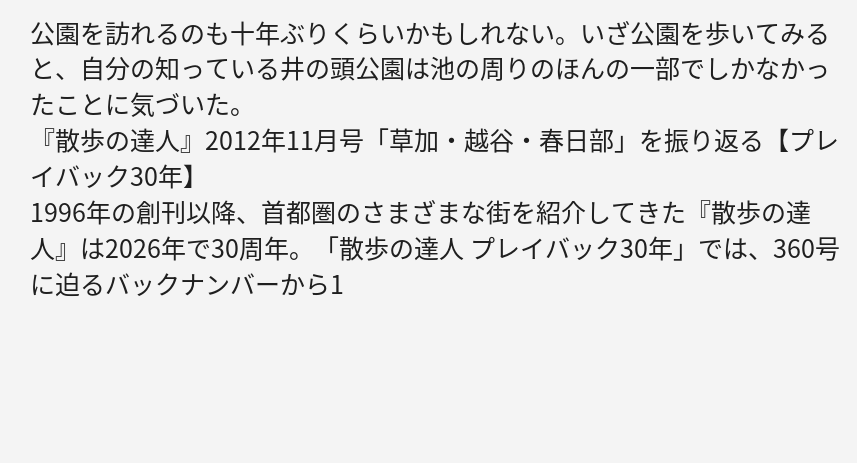公園を訪れるのも十年ぶりくらいかもしれない。いざ公園を歩いてみると、自分の知っている井の頭公園は池の周りのほんの一部でしかなかったことに気づいた。
『散歩の達人』2012年11月号「草加・越谷・春日部」を振り返る【プレイバック30年】
1996年の創刊以降、首都圏のさまざまな街を紹介してきた『散歩の達人』は2026年で30周年。「散歩の達人 プレイバック30年」では、360号に迫るバックナンバーから1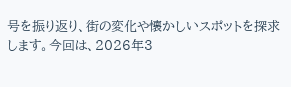号を振り返り、街の変化や懐かしいスポットを探求します。今回は、2026年3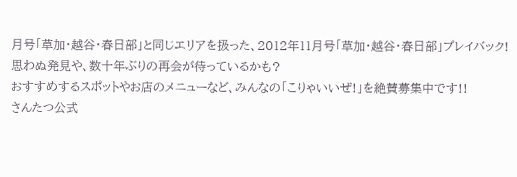月号「草加・越谷・春日部」と同じエリアを扱った、2012年11月号「草加・越谷・春日部」プレイバック! 思わぬ発見や、数十年ぶりの再会が待っているかも?
おすすめするスポットやお店のメニューなど、みんなの「こりゃいいぜ!」を絶賛募集中です!!
さんたつ公式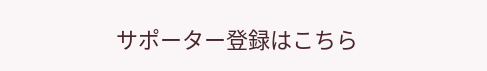サポーター登録はこちら